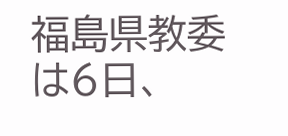福島県教委は6日、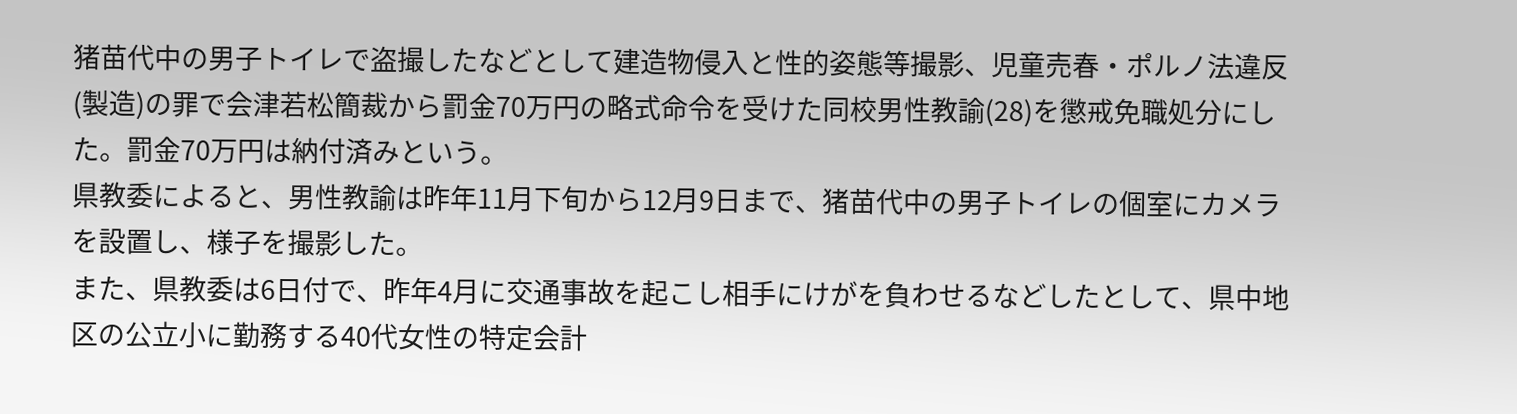猪苗代中の男子トイレで盗撮したなどとして建造物侵入と性的姿態等撮影、児童売春・ポルノ法違反(製造)の罪で会津若松簡裁から罰金70万円の略式命令を受けた同校男性教諭(28)を懲戒免職処分にした。罰金70万円は納付済みという。
県教委によると、男性教諭は昨年11月下旬から12月9日まで、猪苗代中の男子トイレの個室にカメラを設置し、様子を撮影した。
また、県教委は6日付で、昨年4月に交通事故を起こし相手にけがを負わせるなどしたとして、県中地区の公立小に勤務する40代女性の特定会計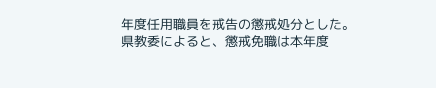年度任用職員を戒告の懲戒処分とした。
県教委によると、懲戒免職は本年度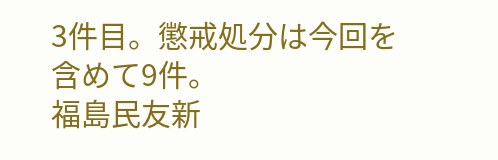3件目。懲戒処分は今回を含めて9件。
福島民友新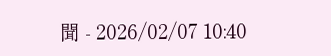聞 - 2026/02/07 10:40